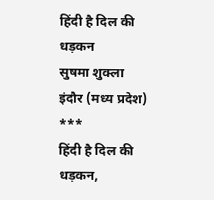हिंदी है दिल की धड़कन
सुषमा शुक्ला
इंदौर (मध्य प्रदेश)
***
हिंदी है दिल की धड़कन,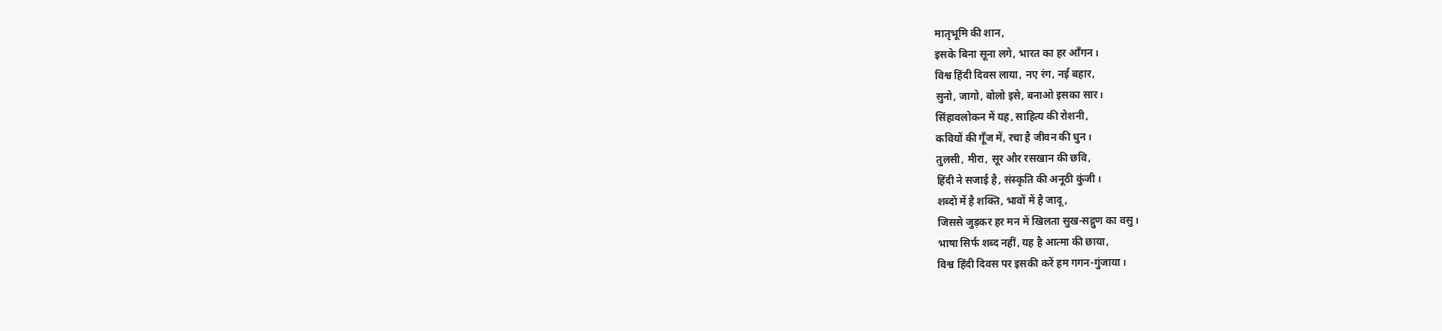मातृभूमि की शान,
इसके बिना सूना लगे, भारत का हर आँगन।
विश्व हिंदी दिवस लाया, नए रंग, नई बहार,
सुनो, जागो, बोलो इसे, बनाओ इसका सार।
सिंहावलोकन में यह, साहित्य की रोशनी,
कवियों की गूँज में, रचा है जीवन की धुन।
तुलसी, मीरा, सूर और रसखान की छवि,
हिंदी ने सजाई है, संस्कृति की अनूठी कुंजी।
शब्दों में है शक्ति, भावों में है जादू,
जिससे जुड़कर हर मन में खिलता सुख-सद्गुण का वसु।
भाषा सिर्फ शब्द नहीं, यह है आत्मा की छाया,
विश्व हिंदी दिवस पर इसकी करें हम गगन-गुंजाया।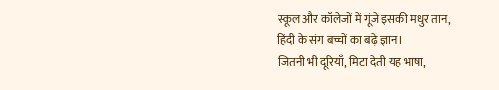स्कूल और कॉलेजों में गूंजे इसकी मधुर तान,
हिंदी के संग बच्चों का बढ़े ज्ञान।
जितनी भी दूरियाँ, मिटा देती यह भाषा,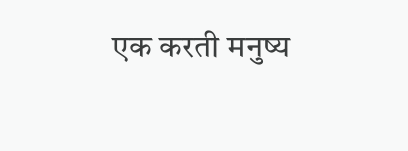एक करती मनुष्य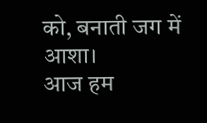को, बनाती जग में आशा।
आज हम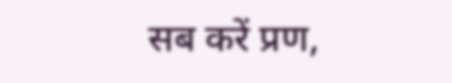सब करें प्रण,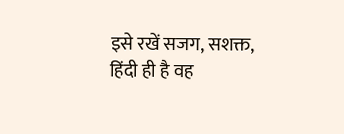इसे रखें सजग, सशक्त,
हिंदी ही है वह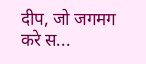दीप, जो जगमग करे स...